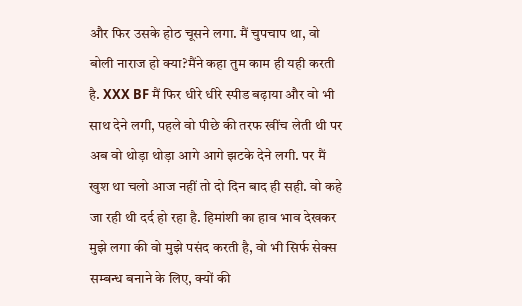और फिर उसके होठ चूसने लगा. मैं चुपचाप था, वो बोली नाराज हो क्या?मैंने कहा तुम काम ही यही करती है. XXX BF मैं फिर धीरे धीरे स्पीड बढ़ाया और वो भी साथ देने लगी, पहले वो पीछे की तरफ खींच लेती थी पर अब वो थोड़ा थोड़ा आगे आगे झटके देने लगी. पर मैं खुश था चलो आज नहीं तो दो दिन बाद ही सही. वो कहे जा रही थी दर्द हो रहा है. हिमांशी का हाव भाव देखकर मुझे लगा की वो मुझे पसंद करती है, वो भी सिर्फ सेक्स सम्बन्ध बनाने के लिए, क्यों की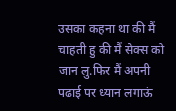उसका कहना था की मैं चाहती हु की मैं सेक्स को जान लु.फिर मैं अपनी पढाई पर ध्यान लगाऊं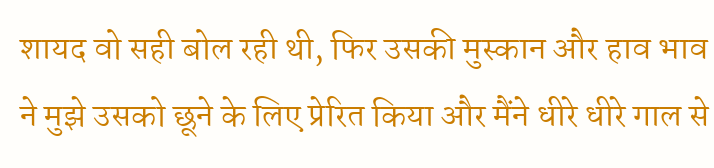शायद वो सही बोल रही थी, फिर उसकी मुस्कान और हाव भाव ने मुझे उसको छूने के लिए प्रेरित किया और मैंने धीरे धीरे गाल से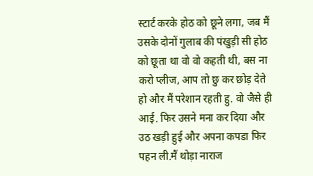स्टार्ट करके होठ को छूने लगा, जब मैं उसके दोनों गुलाब की पंखुड़ी सी होठ को छूता था वो वो कहती थी, बस ना करो प्लीज, आप तो छु कर छोड़ देते हो और मैं परेशान रहती हु. वो जैसे ही आई. फिर उसने मना कर दिया और उठ खड़ी हुई और अपना कपडा फिर पहन ली.मैं थोड़ा नाराज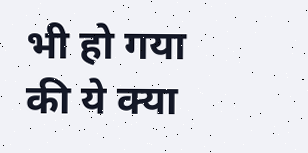भी हो गया की ये क्या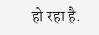हो रहा है.